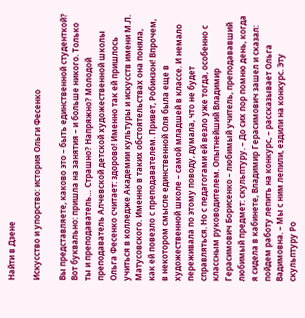Найти в Дзене

Искусство и упорство: история Ольги Фесенко

Вы представляете, каково это – быть единственной студенткой? Вот буквально: пришла на занятия – и больше никого. Только ты и преподаватель… Страшно? Напряжно? Молодой преподаватель Алчевской детской художественной школы Ольга Фесенко считает: здорово! Именно так ей пришлось учиться в колледже Академии культуры и искусств имени М.Л. Матусовского. Именно в таких обстоятельствах она поняла, как ей повезло с преподавателем. Привет, Робинзон! Впрочем, в некотором смысле единственной Оля была еще в художественной школе – самой младшей в классе. И немало переживала по этому поводу, думала, что не будет справляться. Но с педагогами ей везло уже тогда, особенно с классным руководителем. Опытнейший Владимир Герасимович Борисенко – любимый учитель, преподававший любимый предмет: скульптуру. – До сих пор помню день, когда я сидела в кабинете, Владимир Герасимович зашел и сказал: пойдем работу лепить на конкурс, – рассказывает Ольга Вадимовна. – Мы с ним лепили, ездили на конкурс. Эту скульптуру Ро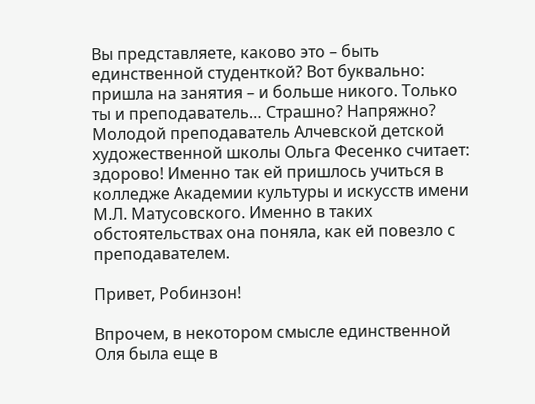Вы представляете, каково это – быть единственной студенткой? Вот буквально: пришла на занятия – и больше никого. Только ты и преподаватель… Страшно? Напряжно? Молодой преподаватель Алчевской детской художественной школы Ольга Фесенко считает: здорово! Именно так ей пришлось учиться в колледже Академии культуры и искусств имени М.Л. Матусовского. Именно в таких обстоятельствах она поняла, как ей повезло с преподавателем.

Привет, Робинзон!

Впрочем, в некотором смысле единственной Оля была еще в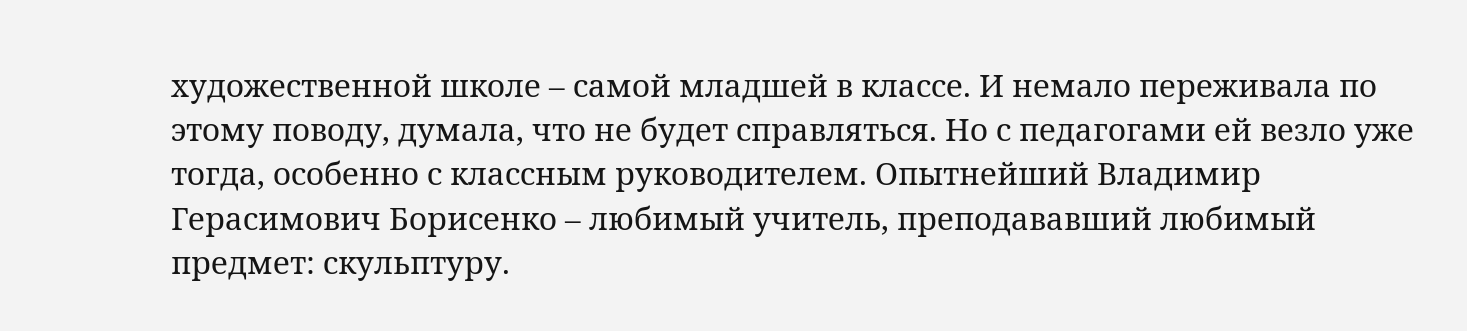художественной школе – самой младшей в классе. И немало переживала по этому поводу, думала, что не будет справляться. Но с педагогами ей везло уже тогда, особенно с классным руководителем. Опытнейший Владимир Герасимович Борисенко – любимый учитель, преподававший любимый предмет: скульптуру.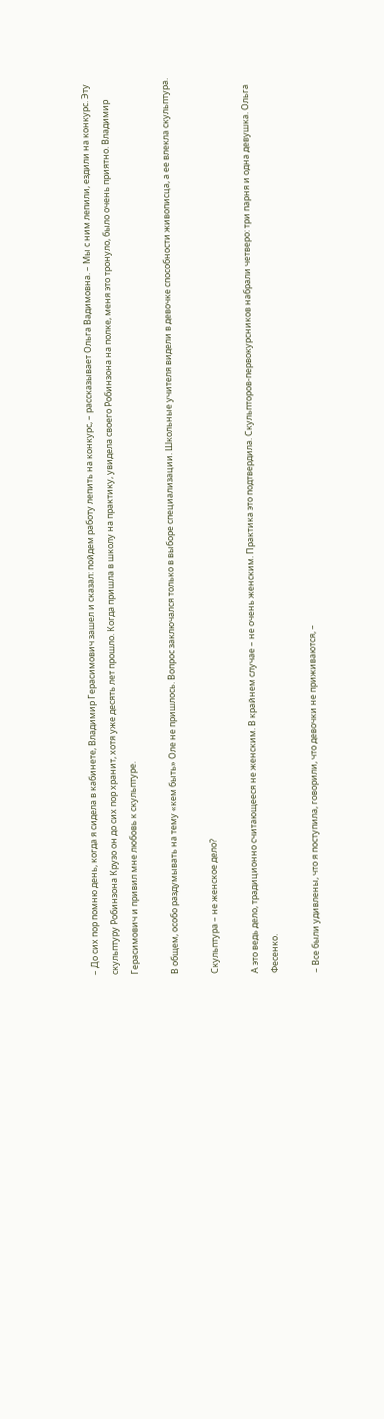– До сих пор помню день, когда я сидела в кабинете, Владимир Герасимович зашел и сказал: пойдем работу лепить на конкурс, – рассказывает Ольга Вадимовна. – Мы с ним лепили, ездили на конкурс. Эту скульптуру Робинзона Крузо он до сих пор хранит, хотя уже десять лет прошло. Когда пришла в школу на практику, увидела своего Робинзона на полке, меня это тронуло, было очень приятно. Владимир Герасимович и привил мне любовь к скульптуре.

В общем, особо раздумывать на тему «кем быть» Оле не пришлось. Вопрос заключался только в выборе специализации. Школьные учителя видели в девочке способности живописца, а ее влекла скульптура.

Скульптура – не женское дело?

А это ведь дело, традиционно считающееся не женским. В крайнем случае – не очень женским. Практика это подтвердила. Скульпторов-первокурсников набрали четверо: три парня и одна девушка. Ольга Фесенко.

– Все были удивлены, что я поступила, говорили, что девочки не приживаются, –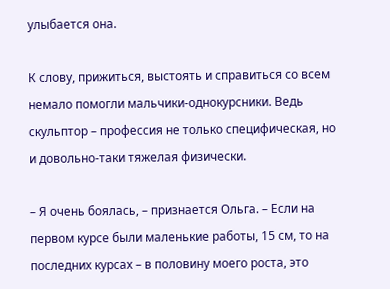улыбается она.

К слову, прижиться, выстоять и справиться со всем немало помогли мальчики-однокурсники. Ведь скульптор – профессия не только специфическая, но и довольно-таки тяжелая физически.

– Я очень боялась, – признается Ольга. – Если на первом курсе были маленькие работы, 15 см, то на последних курсах – в половину моего роста, это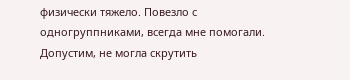физически тяжело. Повезло с одногруппниками, всегда мне помогали. Допустим, не могла скрутить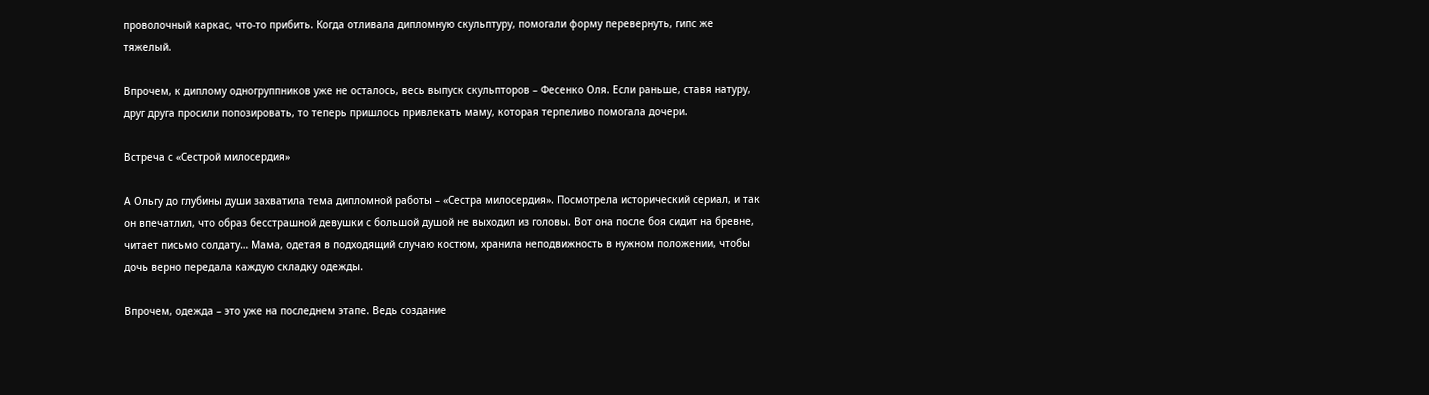проволочный каркас, что-то прибить. Когда отливала дипломную скульптуру, помогали форму перевернуть, гипс же тяжелый.

Впрочем, к диплому одногруппников уже не осталось, весь выпуск скульпторов – Фесенко Оля. Если раньше, ставя натуру, друг друга просили попозировать, то теперь пришлось привлекать маму, которая терпеливо помогала дочери.

Встреча с «Сестрой милосердия»

А Ольгу до глубины души захватила тема дипломной работы – «Сестра милосердия». Посмотрела исторический сериал, и так он впечатлил, что образ бесстрашной девушки с большой душой не выходил из головы. Вот она после боя сидит на бревне, читает письмо солдату… Мама, одетая в подходящий случаю костюм, хранила неподвижность в нужном положении, чтобы дочь верно передала каждую складку одежды.

Впрочем, одежда – это уже на последнем этапе. Ведь создание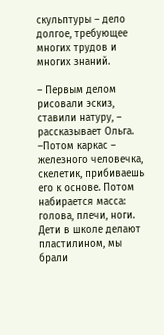скульптуры – дело долгое, требующее многих трудов и многих знаний.

– Первым делом рисовали эскиз, ставили натуру, – рассказывает Ольга. –Потом каркас – железного человечка, скелетик, прибиваешь его к основе. Потом набирается масса: голова, плечи, ноги. Дети в школе делают пластилином, мы брали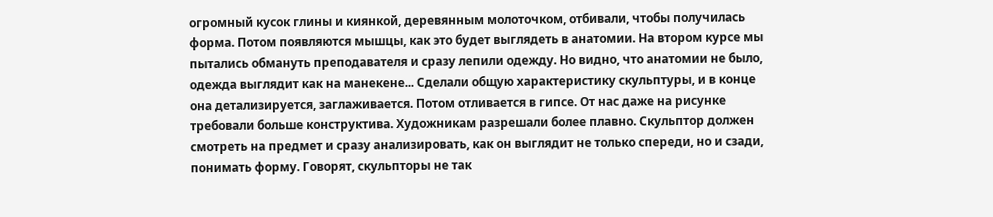огромный кусок глины и киянкой, деревянным молоточком, отбивали, чтобы получилась форма. Потом появляются мышцы, как это будет выглядеть в анатомии. На втором курсе мы пытались обмануть преподавателя и сразу лепили одежду. Но видно, что анатомии не было, одежда выглядит как на манекене... Сделали общую характеристику скульптуры, и в конце она детализируется, заглаживается. Потом отливается в гипсе. От нас даже на рисунке требовали больше конструктива. Художникам разрешали более плавно. Скульптор должен смотреть на предмет и сразу анализировать, как он выглядит не только спереди, но и сзади, понимать форму. Говорят, скульпторы не так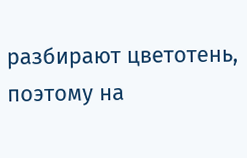разбирают цветотень, поэтому на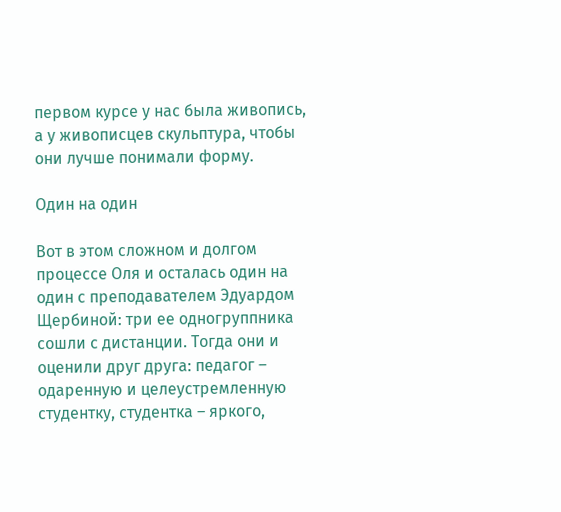первом курсе у нас была живопись, а у живописцев скульптура, чтобы они лучше понимали форму.

Один на один

Вот в этом сложном и долгом процессе Оля и осталась один на один с преподавателем Эдуардом Щербиной: три ее одногруппника сошли с дистанции. Тогда они и оценили друг друга: педагог – одаренную и целеустремленную студентку, студентка – яркого,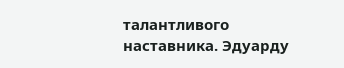талантливого наставника. Эдуарду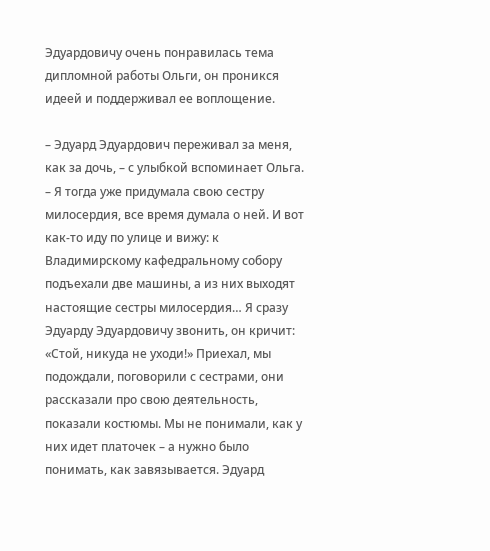Эдуардовичу очень понравилась тема дипломной работы Ольги, он проникся идеей и поддерживал ее воплощение.

– Эдуард Эдуардович переживал за меня, как за дочь, – с улыбкой вспоминает Ольга. – Я тогда уже придумала свою сестру милосердия, все время думала о ней. И вот как-то иду по улице и вижу: к Владимирскому кафедральному собору подъехали две машины, а из них выходят настоящие сестры милосердия… Я сразу Эдуарду Эдуардовичу звонить, он кричит: «Стой, никуда не уходи!» Приехал, мы подождали, поговорили с сестрами, они рассказали про свою деятельность, показали костюмы. Мы не понимали, как у них идет платочек – а нужно было понимать, как завязывается. Эдуард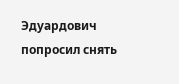Эдуардович попросил снять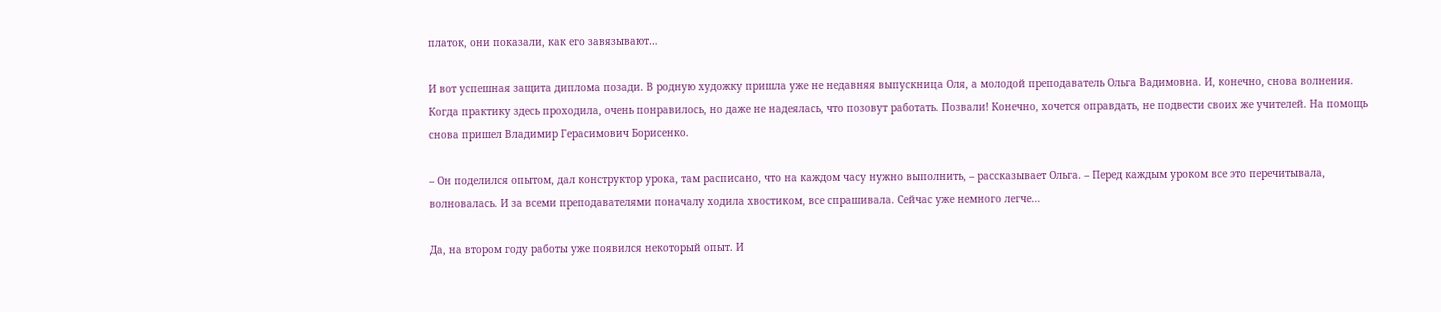платок, они показали, как его завязывают…

И вот успешная защита диплома позади. В родную художку пришла уже не недавняя выпускница Оля, а молодой преподаватель Ольга Вадимовна. И, конечно, снова волнения. Когда практику здесь проходила, очень понравилось, но даже не надеялась, что позовут работать. Позвали! Конечно, хочется оправдать, не подвести своих же учителей. На помощь снова пришел Владимир Герасимович Борисенко.

– Он поделился опытом, дал конструктор урока, там расписано, что на каждом часу нужно выполнить, – рассказывает Ольга. – Перед каждым уроком все это перечитывала, волновалась. И за всеми преподавателями поначалу ходила хвостиком, все спрашивала. Сейчас уже немного легче…

Да, на втором году работы уже появился некоторый опыт. И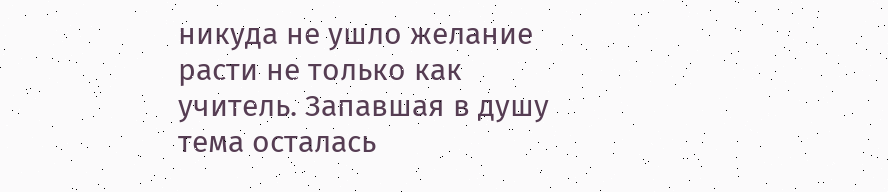никуда не ушло желание расти не только как учитель. Запавшая в душу тема осталась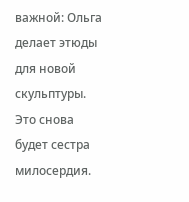важной: Ольга делает этюды для новой скульптуры. Это снова будет сестра милосердия.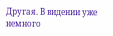Другая. В видении уже немного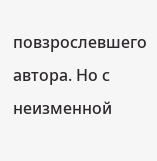повзрослевшего автора. Но с неизменной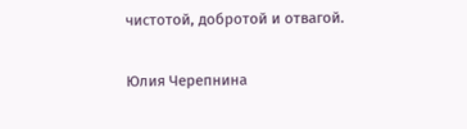чистотой, добротой и отвагой.

Юлия Черепнина